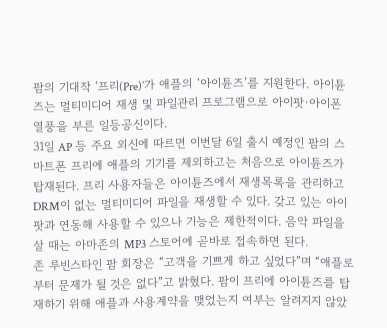팜의 기대작 ‘프리(Pre)’가 애플의 ‘아이튠즈’를 지원한다. 아이튠즈는 멀티미디어 재생 및 파일관리 프로그램으로 아이팟·아이폰 열풍을 부른 일등공신이다.
31일 AP 등 주요 외신에 따르면 이번달 6일 출시 예정인 팜의 스마트폰 프리에 애플의 기기를 제외하고는 처음으로 아이튠즈가 탑재된다. 프리 사용자들은 아이튠즈에서 재생목록을 관리하고 DRM이 없는 멀티미디어 파일을 재생할 수 있다. 갖고 있는 아이팟과 연동해 사용할 수 있으나 기능은 제한적이다. 음악 파일을 살 때는 아마존의 MP3 스토어에 곧바로 접속하면 된다.
존 루빈스타인 팜 회장은 “고객을 기쁘게 하고 싶었다”며 “애플로부터 문제가 될 것은 없다”고 밝혔다. 팜이 프리에 아이튠즈를 탑재하기 위해 애플과 사용계약을 맺었는지 여부는 알려지지 않았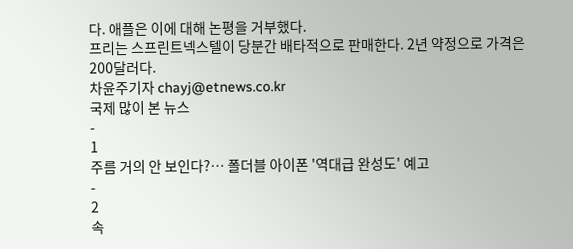다. 애플은 이에 대해 논평을 거부했다.
프리는 스프린트넥스텔이 당분간 배타적으로 판매한다. 2년 약정으로 가격은 200달러다.
차윤주기자 chayj@etnews.co.kr
국제 많이 본 뉴스
-
1
주름 거의 안 보인다?… 폴더블 아이폰 '역대급 완성도' 예고
-
2
속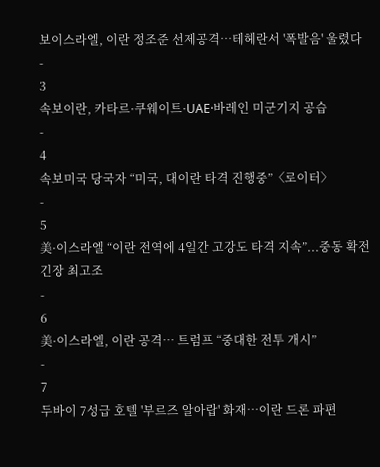보이스라엘, 이란 정조준 선제공격…테헤란서 '폭발음' 울렸다
-
3
속보이란, 카타르·쿠웨이트·UAE·바레인 미군기지 공습
-
4
속보미국 당국자 “미국, 대이란 타격 진행중”〈로이터〉
-
5
美·이스라엘 “이란 전역에 4일간 고강도 타격 지속”...중동 확전 긴장 최고조
-
6
美·이스라엘, 이란 공격… 트럼프 “중대한 전투 개시”
-
7
두바이 7성급 호텔 '부르즈 알아랍' 화재…이란 드론 파편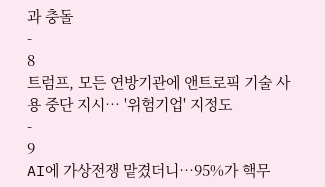과 충돌
-
8
트럼프, 모든 연방기관에 앤트로픽 기술 사용 중단 지시… '위험기업' 지정도
-
9
AI에 가상전쟁 맡겼더니…95%가 핵무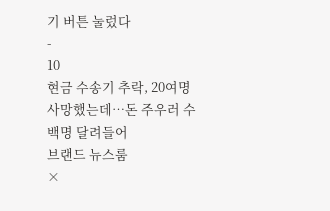기 버튼 눌렀다
-
10
현금 수송기 추락, 20여명 사망했는데…돈 주우러 수백명 달려들어
브랜드 뉴스룸
×